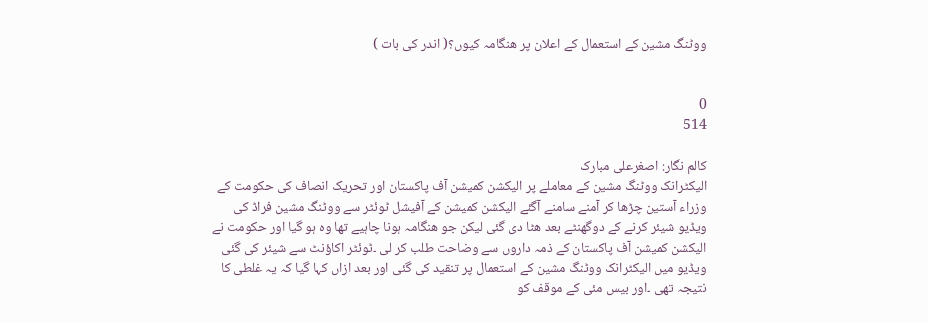ووٹنگ مشین کے استعمال کے اعلان پر ھنگامہ کیوں؟( اندر کی بات )


0
514

کالم نگار: اصغرعلی مبارک
الیکٹرانک ووٹنگ مشین کے معاملے پر الیکشن کمیشن آف پاکستان اور تحریک انصاف کی حکومت کے وزراء آستین چڑھا کر آمنے سامنے آگئے الیکشن کمیشن کے آفیشل ٹوئٹر سے ووٹنگ مشین فراڈ کی ویڈیو شیئر کرنے کے دوگھنٹے بعد ھٹا دی گئی لیکن جو ھنگامہ ہونا چاہیے تھا وہ ہو گیا اور حکومت نے الیکشن کمیشن آف پاکستان کے ذمہ داروں سے وضاحت طلب کر لی ۔ٹوئٹر اکاؤنٹ سے شیئر کی گئی ویڈیو میں الیکٹرانک ووٹنگ مشین کے استعمال پر تنقید کی گئی اور بعد ازاں کہا گیا کہ یہ غلطی کا نتیجہ تھی ۔اور بیس مئی کے موقف کو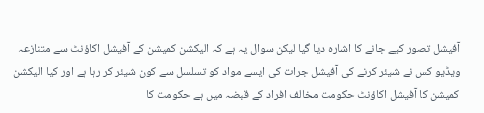آفیشل تصور کیے جانے کا اشارہ دیا گیا لیکن سوال یہ ہے کہ الیکشن کمیشن کے آفیشل اکاؤنٹ سے متنازعہ ویڈیو کس نے شیئر کرنے کی آفیشل جرات کی ایسے مواد کو تسلسل سے کون شیئر کر رہا ہے اور کیا الیکشن کمیشن کا آفیشل اکاؤنٹ حکومت مخالف افراد کے قبضہ میں ہے حکومت کا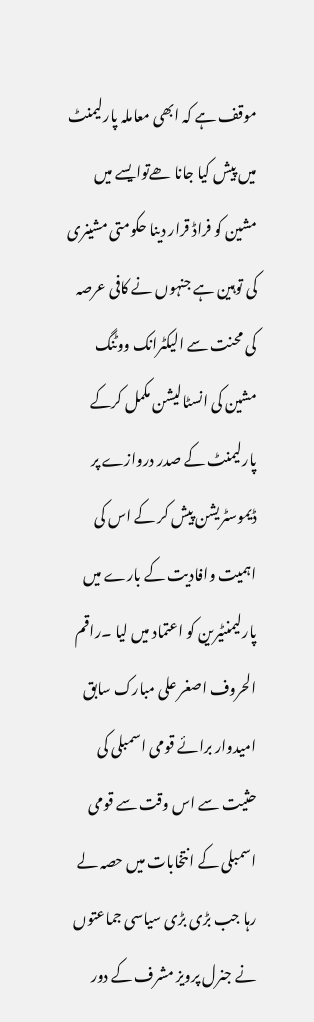موقف ہے کہ ابھی معاملہ پارلیمنٹ میں پیش کیا جانا ھےتوایسے میں مشین کو فراڈ قرار دینا حکومتی مشینری کی توہین ہے جنہوں نے کافی عرصہ کی محنت سے الیکٹرانک ووٹنگ مشین کی انسٹالیشن مکمل کرکے پارلیمنٹ کے صدر دروازے پر ڈیموسٹریشن پیش کر کے اس کی اہمیت وافادیت کے بارے میں پارلیمنٹیرین کو اعتماد میں لیا ۔راقم الحروف اصغر علی مبارک سابق امیدوار برائے قومی اسمبلی کی حثیت سے اس وقت سے قومی اسمبلی کے انتخابات میں حصہ لے رہا جب بڑی بڑی سیاسی جماعتوں نے جنرل پرویز مشرف کے دور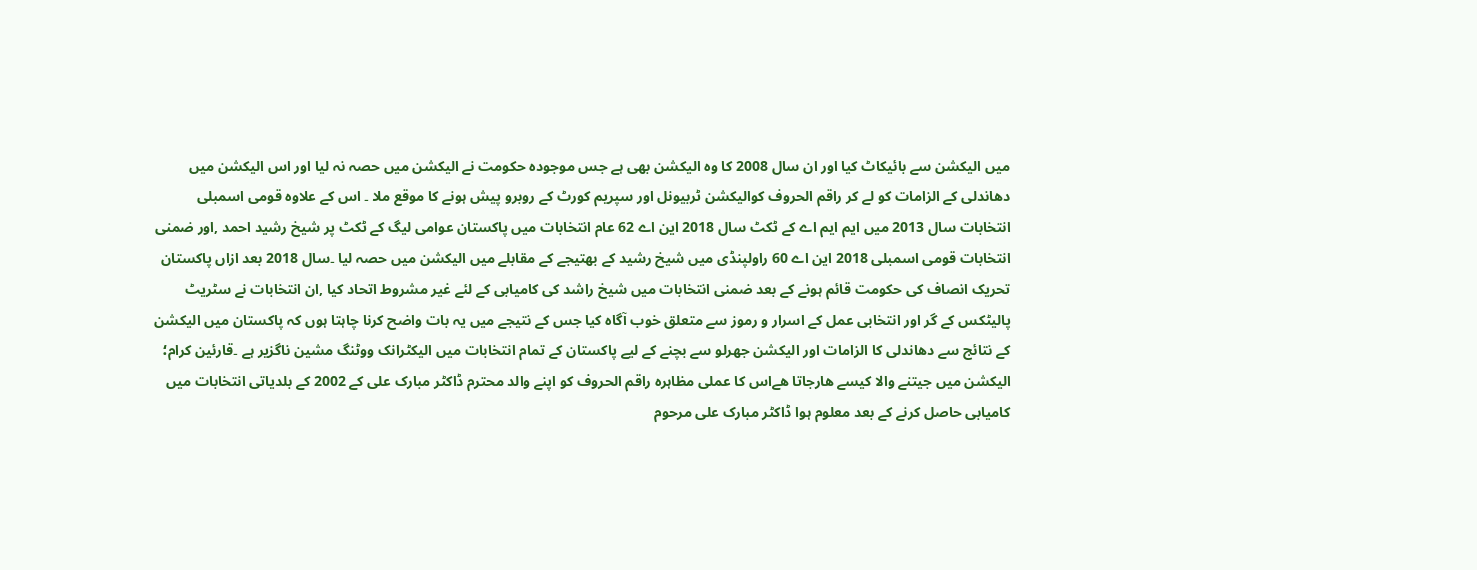میں الیکشن سے بائیکاٹ کیا اور ان سال 2008 کا وہ الیکشن بھی ہے جس موجودہ حکومت نے الیکشن میں حصہ نہ لیا اور اس الیکشن میں دھاندلی کے الزامات کو لے کر راقم الحروف کوالیکشن ٹربیونل اور سپریم کورٹ کے روبرو پیش ہونے کا موقع ملا ۔ اس کے علاوہ قومی اسمبلی انتخابات سال 2013 میں ایم ایم اے کے ٹکٹ سال 2018 این اے 62 عام انتخابات میں پاکستان عوامی لیگ کے ٹکٹ پر شیخ رشید احمد ,اور ضمنی انتخابات قومی اسمبلی 2018 این اے 60 راولپنڈی میں شیخ رشید کے بھتیجے کے مقابلے میں الیکشن میں حصہ لیا ۔سال 2018 بعد ازاں پاکستان تحریک انصاف کی حکومت قائم ہونے کے بعد ضمنی انتخابات میں شیخ راشد کی کامیابی کے لئے غیر مشروط اتحاد کیا ,ان انتخابات نے سٹریٹ پالیٹکس کے گر اور انتخابی عمل کے اسرار و رموز سے متعلق خوب آگاہ کیا جس کے نتیجے میں یہ بات واضح کرنا چاہتا ہوں کہ پاکستان میں الیکشن کے نتائج سے دھاندلی کا الزامات اور الیکشن جھرلو سے بچنے کے لیے پاکستان کے تمام انتخابات میں الیکٹرانک ووٹنگ مشین ناگزیر ہے ۔قارئین کرام؛ الیکشن میں جیتنے والا کیسے ھارجاتا ھےاس کا عملی مظاہرہ راقم الحروف کو اپنے والد محترم ڈاکٹر مبارک علی کے 2002 کے بلدیاتی انتخابات میں کامیابی حاصل کرنے کے بعد معلوم ہوا ڈاکٹر مبارک علی مرحوم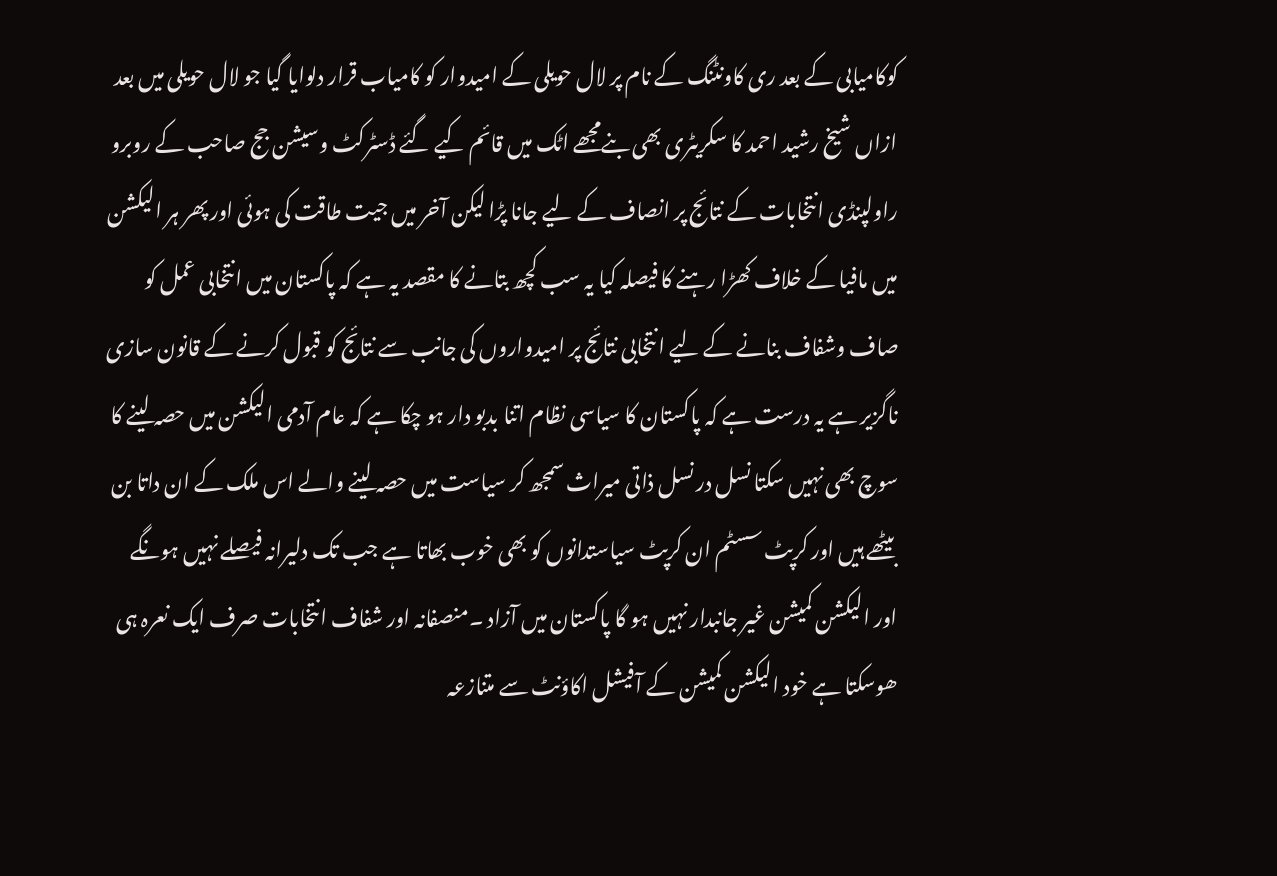کوکامیابی کے بعد ری کاونٹنگ کے نام پر لال حویلی کے امیدوار کو کامیاب قرار دلوایا گیا جو لال حویلی میں بعد ازاں شیخ رشید احمد کا سکریٹری بھی بنےمجھے اٹک میں قائم کیے گئے ڈسٹرکٹ وسیشن جج صاحب کے روبرو راولپنڈی انتخابات کے نتائج پر انصاف کے لیے جانا پڑا لیکن آخر میں جیت طاقت کی ہوئی اور پھر ہر الیکشن میں مافیا کے خلاف کھڑا رہنے کا فیصلہ کیا یہ سب کچھ بتانے کا مقصد یہ ہے کہ پاکستان میں انتخابی عمل کو صاف وشفاف بنانے کے لیے انتخابی نتائج پر امیدواروں کی جانب سے نتائج کو قبول کرنے کے قانون سازی ناگزیر ہے یہ درست ہے کہ پاکستان کا سیاسی نظام اتنا بدبو دار ہو چکا ہے کہ عام آدمی الیکشن میں حصہ لینے کا سوچ بھی نہیں سکتا نسل در نسل ذاتی میراث سمجھ کر سیاست میں حصہ لینے والے اس ملک کے ان داتا بن بیٹھے ہیں اور کرپٹ سسٹم ان کرپٹ سیاستدانوں کو بھی خوب بھاتا ہے جب تک دلیرانہ فیصلے نہیں ہونگے اور الیکشن کمیشن غیر جانبدار نہیں ہو گا پاکستان میں آزاد ۔منصفانہ اور شفاف انتخابات صرف ایک نعرہ ہی ھوسکتا ہے خود الیکشن کمیشن کے آفیشل اکاؤنٹ سے متنازعہ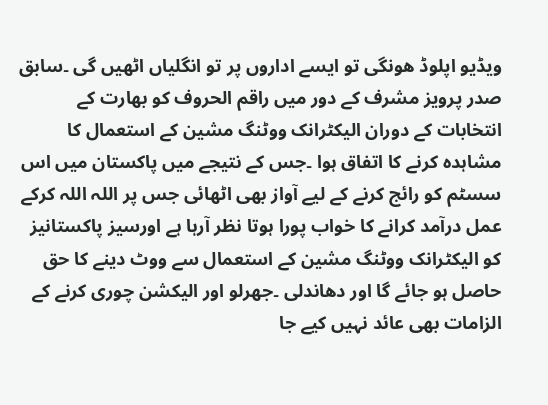ویڈیو اپلوڈ ھونگی تو ایسے اداروں پر تو انگلیاں اٹھیں گی ۔سابق صدر پرویز مشرف کے دور میں راقم الحروف کو بھارت کے انتخابات کے دوران الیکٹرانک ووٹنگ مشین کے استعمال کا مشاہدہ کرنے کا اتفاق ہوا ۔جس کے نتیجے میں پاکستان میں اس سسٹم کو رائج کرنے کے لیے آواز بھی اٹھائی جس پر اللہ اللہ کرکے عمل درآمد کرانے کا خواب پورا ہوتا نظر آرہا ہے اورسیز پاکستانیز کو الیکٹرانک ووٹنگ مشین کے استعمال سے ووٹ دینے کا حق حاصل ہو جائے گا اور دھاندلی ۔جھرلو اور الیکشن چوری کرنے کے الزامات بھی عائد نہیں کیے جا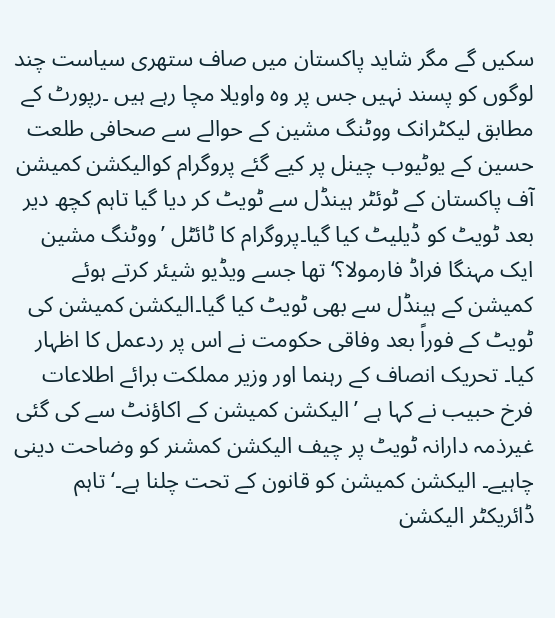سکیں گے مگر شاید پاکستان میں صاف ستھری سیاست چند لوگوں کو پسند نہیں جس پر وہ واویلا مچا رہے ہیں ۔رپورٹ کے مطابق لیکٹرانک ووٹنگ مشین کے حوالے سے صحافی طلعت حسین کے یوٹیوب چینل پر کیے گئے پروگرام کوالیکشن کمیشن آف پاکستان کے ٹوئٹر ہینڈل سے ٹویٹ کر دیا گیا تاہم کچھ دیر بعد ٹویٹ کو ڈیلیٹ کیا گیا۔پروگرام کا ٹائٹل ’ووٹنگ مشین ایک مہنگا فراڈ فارمولا؟‘ تھا جسے ویڈیو شیئر کرتے ہوئے کمیشن کے ہینڈل سے بھی ٹویٹ کیا گیا۔الیکشن کمیشن کی ٹویٹ کے فوراً بعد وفاقی حکومت نے اس پر ردعمل کا اظہار کیا۔ تحریک انصاف کے رہنما اور وزیر مملکت برائے اطلاعات فرخ حبیب نے کہا ہے ’الیکشن کمیشن کے اکاؤنٹ سے کی گئی غیرذمہ دارانہ ٹویٹ پر چیف الیکشن کمشنر کو وضاحت دینی چاہیے۔ الیکشن کمیشن کو قانون کے تحت چلنا ہے۔‘تاہم ڈائریکٹر الیکشن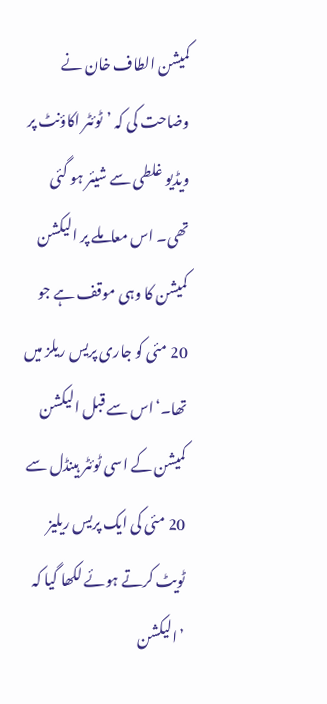کمیشن الطاف خان نے وضاحت کی کہ ’ٹوئٹر اکاؤنٹ پر ویڈیو غلطی سے شیئر ہو گئی تھی۔ اس معاملے پر الیکشن کمیشن کا وہی موقف ہے جو 20 مئی کو جاری پریس ریلز میں تھا۔‘اس سے قبل الیکشن کمیشن کے اسی ٹوئٹر ہینڈل سے 20 مئی کی ایک پریس ریلیز ٹویٹ کرتے ہوئے لکھا گیا کہ ’الیکشن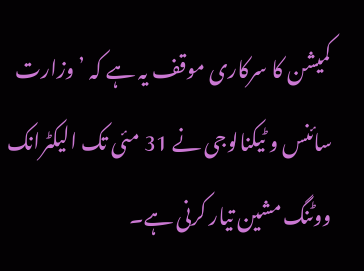کمیشن کا سرکاری موقف یہ ہے کہ ’وزارت سائنس و ٹیکنالوجی نے 31 مئی تک الیکٹرانک ووٹنگ مشین تیار کرنی ہے۔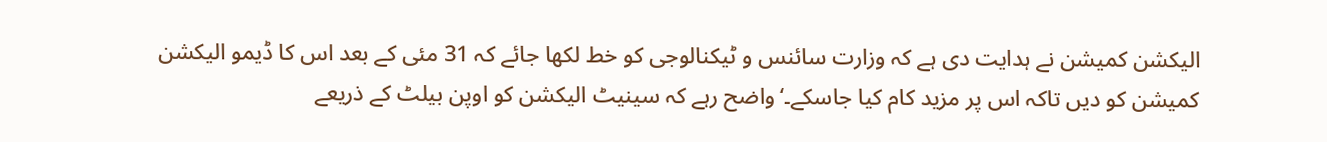الیکشن کمیشن نے ہدایت دی ہے کہ وزارت سائنس و ٹیکنالوجی کو خط لکھا جائے کہ 31 مئی کے بعد اس کا ڈیمو الیکشن کمیشن کو دیں تاکہ اس پر مزید کام کیا جاسکے۔‘واضح رہے کہ سینیٹ الیکشن کو اوپن بیلٹ کے ذریعے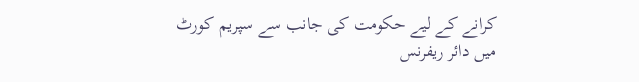کرانے کے لیے حکومت کی جانب سے سپریم کورٹ میں دائر ریفرنس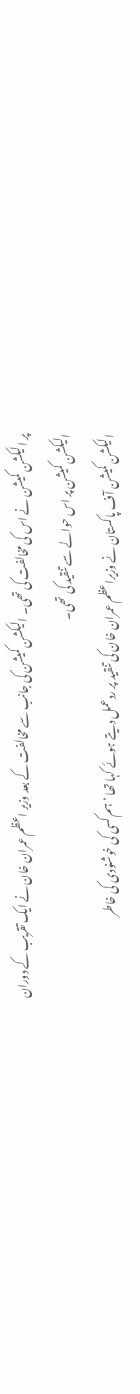پر الیکشن کمیشن نے اس کی مخالفت کی تھی۔ الیکشن کمیشن کی جانب سے مخالفت کے بعد وزیر اعظم عمران خان نے ایک تقریب کے دوران الیکشن کمیشن پر اس حوالے سے تنقید کی تھی۔
الیکشن کمیشن آف پاکستان نے وزیراعظم عمران خان کی تنقید پر ردعمل دیتے ہوئے کہا تھا ’ہم کسی کی خوشنودی کی خاطر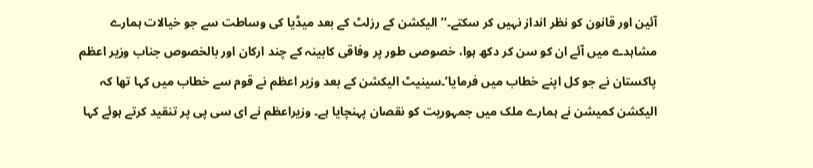آئین اور قانون کو نظر انداز نہیں کر سکتے۔‘’الیکشن کے رزلٹ کے بعد میڈیا کی وساطت سے جو خیالات ہمارے مشاہدے میں آئے ان کو سن کر دکھ ہوا، خصوصی طور پر وفاقی کابینہ کے چند ارکان اور بالخصوص جناب وزیر اعظم پاکستان نے جو کل اپنے خطاب میں فرمایا’۔سینیٹ الیکشن کے بعد وزیر اعظم نے قوم سے خطاب میں کہا تھا کہ الیکشن کمیشن نے ہمارے ملک میں جمہوریت کو نقصان پہنچایا ہے۔ وزیراعظم نے ای سی پی پر تنقید کرتے ہوئے کہا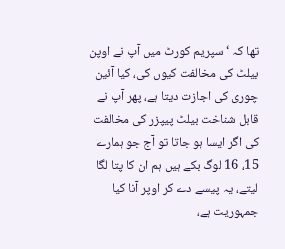تھا کہ ‘سپریم کورٹ میں آپ نے اوپن بیلٹ کی مخالفت کیوں کی، کیا آئین چوری کی اجازت دیتا ہے، پھر آپ نے قابل شناخت بیلٹ پیپزر کی مخالفت کی اگر ایسا ہو جاتا تو آج جو ہمارے 15، 16 لوگ بکے ہیں ہم ان کا پتا لگا لیتے، یہ پیسے دے کر اوپر آنا کیا جمہوریت ہے،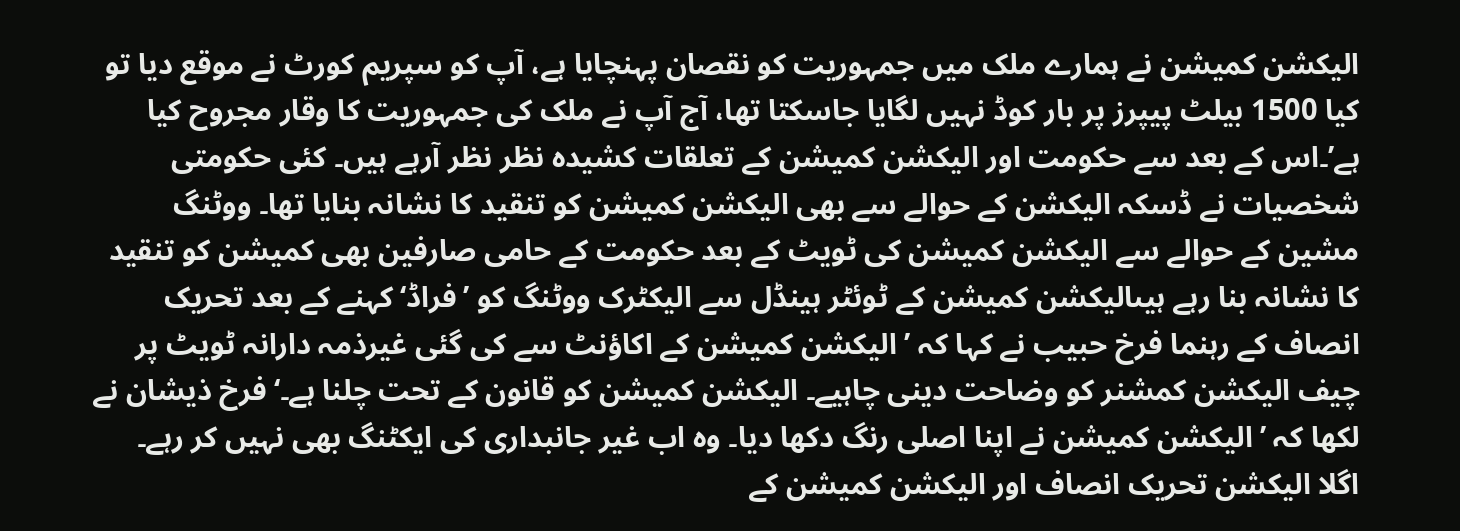الیکشن کمیشن نے ہمارے ملک میں جمہوریت کو نقصان پہنچایا ہے، آپ کو سپریم کورٹ نے موقع دیا تو کیا 1500 بیلٹ پیپرز پر بار کوڈ نہیں لگایا جاسکتا تھا، آج آپ نے ملک کی جمہوریت کا وقار مجروح کیا ہے’۔اس کے بعد سے حکومت اور الیکشن کمیشن کے تعلقات کشیدہ نظر نظر آرہے ہیں۔ کئی حکومتی شخصیات نے ڈسکہ الیکشن کے حوالے سے بھی الیکشن کمیشن کو تنقید کا نشانہ بنایا تھا۔ ووٹنگ مشین کے حوالے سے الیکشن کمیشن کی ٹویٹ کے بعد حکومت کے حامی صارفین بھی کمیشن کو تنقید کا نشانہ بنا رہے ہیںالیکشن کمیشن کے ٹوئٹر ہینڈل سے الیکٹرک ووٹنگ کو ’فراڈ‘ کہنے کے بعد تحریک انصاف کے رہنما فرخ حبیب نے کہا کہ ’ الیکشن کمیشن کے اکاؤنٹ سے کی گئی غیرذمہ دارانہ ٹویٹ پر چیف الیکشن کمشنر کو وضاحت دینی چاہیے۔ الیکشن کمیشن کو قانون کے تحت چلنا ہے۔‘فرخ ذیشان نے لکھا کہ ’الیکشن کمیشن نے اپنا اصلی رنگ دکھا دیا۔ وہ اب غیر جانبداری کی ایکٹنگ بھی نہیں کر رہے۔ اگلا الیکشن تحریک انصاف اور الیکشن کمیشن کے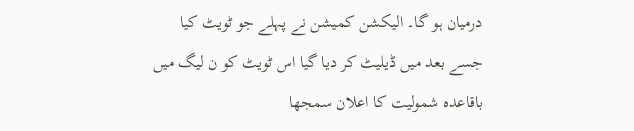درمیان ہو گا۔ الیکشن کمیشن نے پہلے جو ٹویٹ کیا جسے بعد میں ڈیلیٹ کر دیا گیا اس ٹویٹ کو ن لیگ میں باقاعدہ شمولیت کا اعلان سمجھا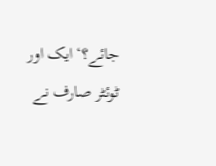جائے؟‘ایک اور ٹوئٹر صارف نے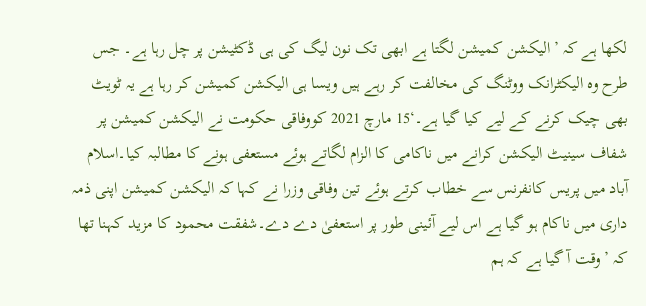لکھا ہے کہ ’الیکشن کمیشن لگتا ہے ابھی تک نون لیگ کی ہی ڈکٹیشن پر چل رہا ہے۔ جس طرح وہ الیکٹرانک ووٹنگ کی مخالفت کر رہے ہیں ویسا ہی الیکشن کمیشن کر رہا ہے یہ ٹویٹ بھی چیک کرنے کے لیے کیا گیا ہے۔‘15 مارچ 2021 کووفاقی حکومت نے الیکشن کمیشن پر شفاف سینیٹ الیکشن کرانے میں ناکامی کا الزام لگاتے ہوئے مستعفی ہونے کا مطالبہ کیا۔اسلام آباد میں پریس کانفرنس سے خطاب کرتے ہوئے تین وفاقی وزرا نے کہا کہ الیکشن کمیشن اپنی ذمہ داری میں ناکام ہو گیا ہے اس لیے آئینی طور پر استعفیٰ دے دے۔شفقت محمود کا مزید کہنا تھا کہ ’وقت آ گیا ہے کہ ہم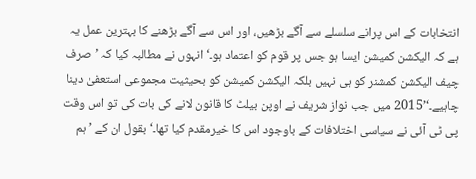انتخابات کے اس پرانے سلسلے سے آگے بڑھیں، اور اس سے آگے بڑھنے کا بہترین عمل یہ ہے کہ الیکشن کمیشن ایسا ہو جس پر قوم کو اعتماد ہو۔‘انہوں نے مطالبہ کیا کہ ’صرف چیف الیکشن کمشنر کو ہی نہیں بلکہ الیکشن کمیشن کو بحیثیت مجموعی استعفیٰ دینا چاہیے۔‘’2015 میں جب نواز شریف نے اوپن بیلٹ کا قانون لانے کی بات کی تو اس وقت پی ٹی آئی نے سیاسی اختلافات کے باوجود اس کا خیرمقدم کیا تھا۔‘بقول ان کے ’ہم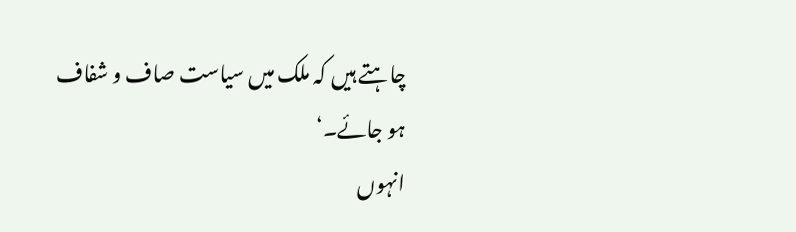چاہتے ہیں کہ ملک میں سیاست صاف و شفاف ہو جائے۔‘
انہوں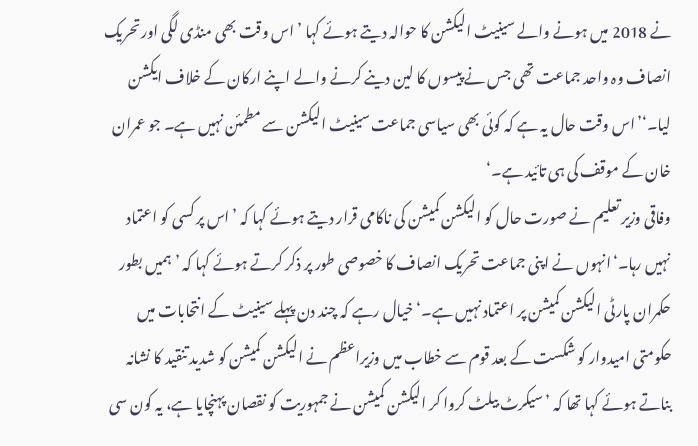نے 2018 میں ہونے والے سینیٹ الیکشن کا حوالہ دیتے ہوئے کہا ’ اس وقت بھی منڈی لگی اور تحریک انصاف وہ واحد جماعت تھی جس نے پیسوں کا لین دینے کرنے والے اپنے ارکان کے خلاف ایکشن لیا۔‘’اس وقت حال یہ ہے کہ کوئی بھی سیاسی جماعت سینیٹ الیکشن سے مطمئن نہیں ہے۔ جو عمران خان کے موقف کی ہی تائید ہے۔‘
وفاقی وزیر تعلیم نے صورت حال کو الیکشن کمیشن کی ناکامی قرار دیتے ہوئے کہا کہ ’اس پر کسی کو اعتماد نہیں رہا۔‘انہوں نے اپنی جماعت تحریک انصاف کا خصوصی طور پر ذکر کرتے ہوئے کہا کہ ’ہمیں بطور حکمران پارٹی الیکشن کمیشن پر اعتماد نہیں ہے۔‘خیال رہے کہ چند دن پہلے سینیٹ کے انتحابات میں حکومتی امیدوار کو شکست کے بعد قوم سے خطاب میں وزیراعظم نے الیکشن کمیشن کو شدید تنقید کا نشانہ بناتے ہوئے کہا تھا کہ ’سیکرٹ بیلٹ کروا کر الیکشن کمیشن نے جمہوریت کو نقصان پہنچایا ہے، یہ کون سی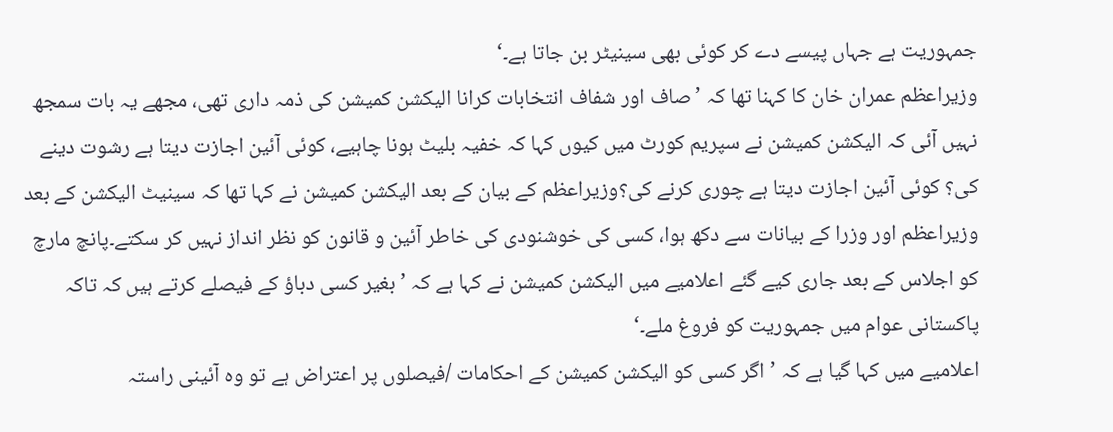جمہوریت ہے جہاں پیسے دے کر کوئی بھی سینیٹر بن جاتا ہے۔‘
وزیراعظم عمران خان کا کہنا تھا کہ ’صاف اور شفاف انتخابات کرانا الیکشن کمیشن کی ذمہ داری تھی، مجھے یہ بات سمجھ نہیں آئی کہ الیکشن کمیشن نے سپریم کورٹ میں کیوں کہا کہ خفیہ بلیٹ ہونا چاہیے، کوئی آئین اجازت دیتا ہے رشوت دینے کی؟ کوئی آئین اجازت دیتا ہے چوری کرنے کی؟وزیراعظم کے بیان کے بعد الیکشن کمیشن نے کہا تھا کہ سینیٹ الیکشن کے بعد وزیراعظم اور وزرا کے بیانات سے دکھ ہوا، کسی کی خوشنودی کی خاطر آئین و قانون کو نظر انداز نہیں کر سکتے۔پانچ مارچ کو اجلاس کے بعد جاری کیے گئے اعلامیے میں الیکشن کمیشن نے کہا ہے کہ ’بغیر کسی دباؤ کے فیصلے کرتے ہیں کہ تاکہ پاکستانی عوام میں جمہوریت کو فروغ ملے۔‘
اعلامیے میں کہا گیا ہے کہ ’اگر کسی کو الیکشن کمیشن کے احکامات /فیصلوں پر اعتراض ہے تو وہ آئینی راستہ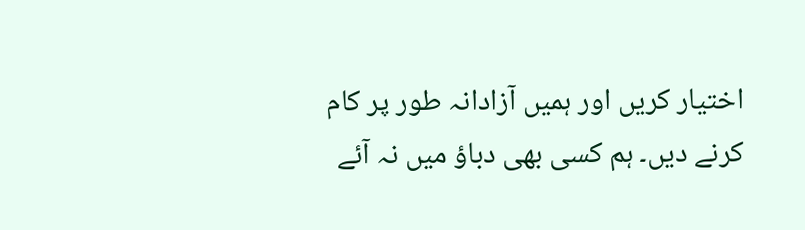اختیار کریں اور ہمیں آزادانہ طور پر کام کرنے دیں۔ ہم کسی بھی دباؤ میں نہ آئے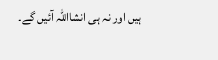ہیں اور نہ ہی انشااللہ آئیں گے۔